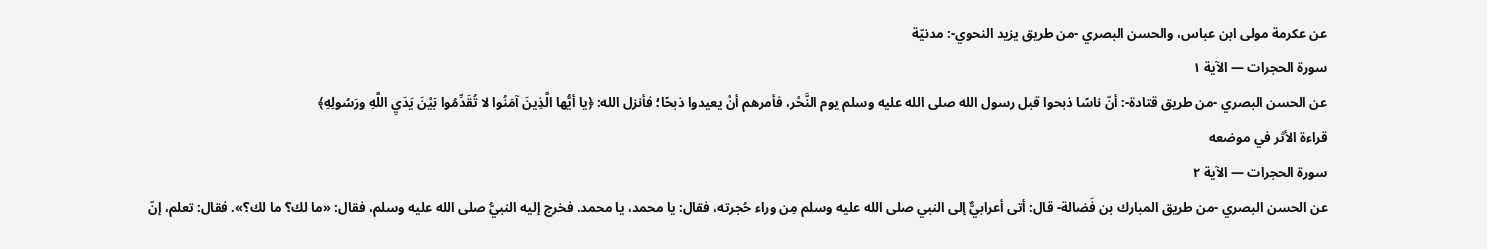عن عكرمة مولى ابن عباس، والحسن البصري -من طريق يزيد النحوي-: مدنيّة
سورة الحجرات — الآية ١
عن الحسن البصري -من طريق قتادة-: أنّ ناسًا ذبحوا قبل رسول الله صلى الله عليه وسلم يوم النَّحْر، فأمرهم أنْ يعيدوا ذبحًا؛ فأنزل الله: ﴿يا أيُّها الَّذِينَ آمَنُوا لا تُقَدِّمُوا بَيْنَ يَدَيِ اللَّهِ ورَسُولِهِ﴾
قراءة الأثر في موضعه
سورة الحجرات — الآية ٢
عن الحسن البصري -من طريق المبارك بن فَضالة- قال: أتى أعرابيٌّ إلى النبي صلى الله عليه وسلم مِن وراء حُجرته، فقال: يا محمد، يا محمد. فخرج إليه النبيُّ صلى الله عليه وسلم، فقال: «ما لك؟ ما لك؟». فقال: تعلم، إنّ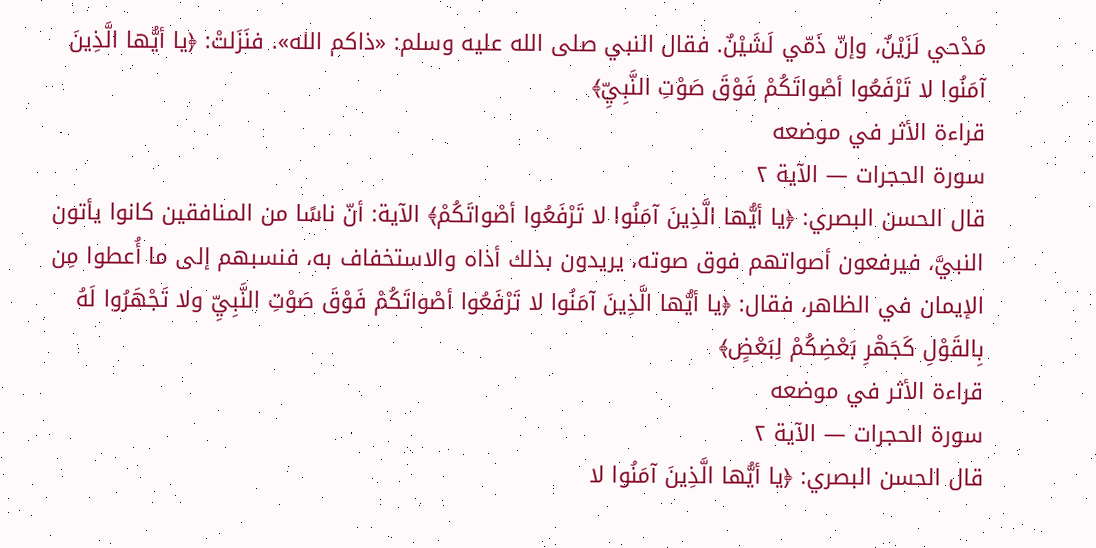مَدْحي لَزَيْنٌ، وإنّ ذَمّي لَشَيْنٌ. فقال النبي صلى الله عليه وسلم: «ذاكم الله». فنَزَلتْ: ﴿يا أيُّها الَّذِينَ آمَنُوا لا تَرْفَعُوا أصْواتَكُمْ فَوْقَ صَوْتِ النَّبِيِّ﴾
قراءة الأثر في موضعه
سورة الحجرات — الآية ٢
قال الحسن البصري: ﴿يا أيُّها الَّذِينَ آمَنُوا لا تَرْفَعُوا أصْواتَكُمْ﴾ الآية: أنّ ناسًا من المنافقين كانوا يأتون النبيَّ، فيرفعون أصواتهم فوق صوته، يريدون بذلك أذاه والاستخفاف به، فنسبهم إلى ما أُعطوا مِن الإيمان في الظاهر، فقال: ﴿يا أيُّها الَّذِينَ آمَنُوا لا تَرْفَعُوا أصْواتَكُمْ فَوْقَ صَوْتِ النَّبِيِّ ولا تَجْهَرُوا لَهُ بِالقَوْلِ كَجَهْرِ بَعْضِكُمْ لِبَعْضٍ﴾
قراءة الأثر في موضعه
سورة الحجرات — الآية ٢
قال الحسن البصري: ﴿يا أيُّها الَّذِينَ آمَنُوا لا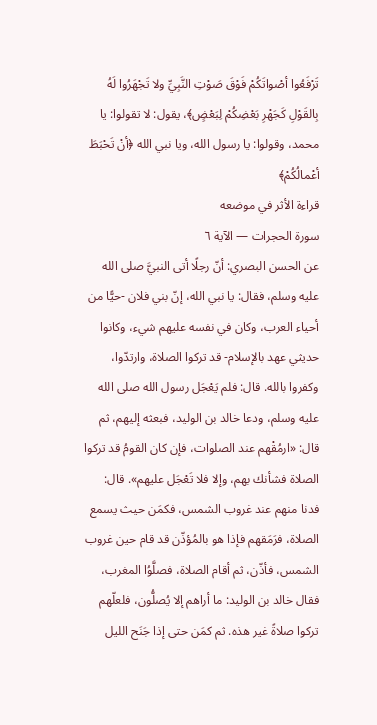تَرْفَعُوا أصْواتَكُمْ فَوْقَ صَوْتِ النَّبِيِّ ولا تَجْهَرُوا لَهُ بِالقَوْلِ كَجَهْرِ بَعْضِكُمْ لِبَعْضٍ﴾، يقول: لا تقولوا: يا محمد، وقولوا: يا رسول الله، ويا نبي الله ﴿أنْ تَحْبَطَ أعْمالُكُمْ﴾
قراءة الأثر في موضعه
سورة الحجرات — الآية ٦
عن الحسن البصري: أنّ رجلًا أتى النبيَّ صلى الله عليه وسلم، فقال: يا نبي الله، إنّ بني فلان -حيًّا من أحياء العرب، وكان في نفسه عليهم شيء، وكانوا حديثي عهد بالإسلام- قد تركوا الصلاة، وارتدّوا، وكفروا بالله. قال: فلم يَعْجَل رسول الله صلى الله عليه وسلم، ودعا خالد بن الوليد، فبعثه إليهم، ثم قال: «ارمُقْهم عند الصلوات، فإن كان القومُ قد تركوا الصلاة فشأنك بهم، وإلا فلا تَعْجَل عليهم». قال: فدنا منهم عند غروب الشمس، فكمَن حيث يسمع الصلاة، فرَمَقهم فإذا هو بالمُؤذّن قد قام حين غروب الشمس، فأذّن، ثم أقام الصلاة، فصلَّوُا المغرب، فقال خالد بن الوليد: ما أراهم إلا يُصلُّون، فلعلّهم تركوا صلاةً غير هذه. ثم كمَن حتى إذا جَنَح الليل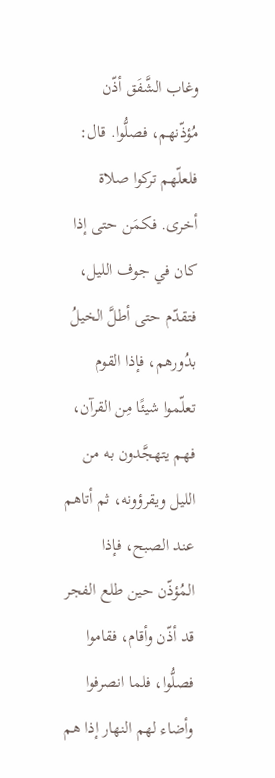وغاب الشَّفَق أذّن مُؤذّنهم، فصلُّوا. قال: فلعلّهم تركوا صلاة أخرى. فكمَن حتى إذا كان في جوف الليل، فتقدّم حتى أطلَّ الخيلُ بدُورهم، فإذا القوم تعلّموا شيئًا مِن القرآن، فهم يتهجَّدون به من الليل ويقرؤونه، ثم أتاهم عند الصبح، فإذا المُؤذّن حين طلع الفجر قد أذّن وأقام، فقاموا فصلُّوا، فلما انصرفوا وأضاء لهم النهار إذا هم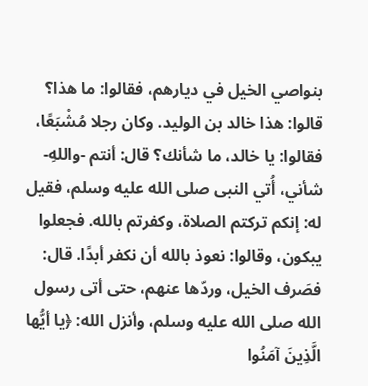بنواصي الخيل في ديارهم، فقالوا: ما هذا؟ قالوا: هذا خالد بن الوليد. وكان رجلا مُشْبَعًا، فقالوا: يا خالد، ما شأنك؟ قال: أنتم -واللهِ- شأني، أُتي النبى صلى الله عليه وسلم، فقيل له: إنكم تركتم الصلاة، وكفرتم بالله. فجعلوا يبكون، وقالوا: نعوذ بالله أن نكفر أبدًا. قال: فصَرف الخيل، وردّها عنهم، حتى أتى رسول الله صلى الله عليه وسلم، وأنزل الله: ﴿يا أيُّها الَّذِينَ آمَنُوا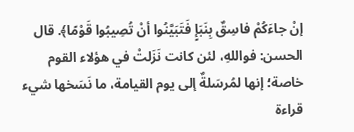إنْ جاءَكُمْ فاسِقٌ بِنَبَإٍ فَتَبَيَّنُوا أنْ تُصِيبُوا قَوْمًا﴾. قال الحسن: فواللهِ، لئن كانت نَزَلتْ في هؤلاء القوم خاصة؛ إنها لمُرسَلةٌ إلى يوم القيامة، ما نَسَخها شيء
قراءة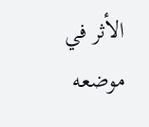الأثر في موضعه